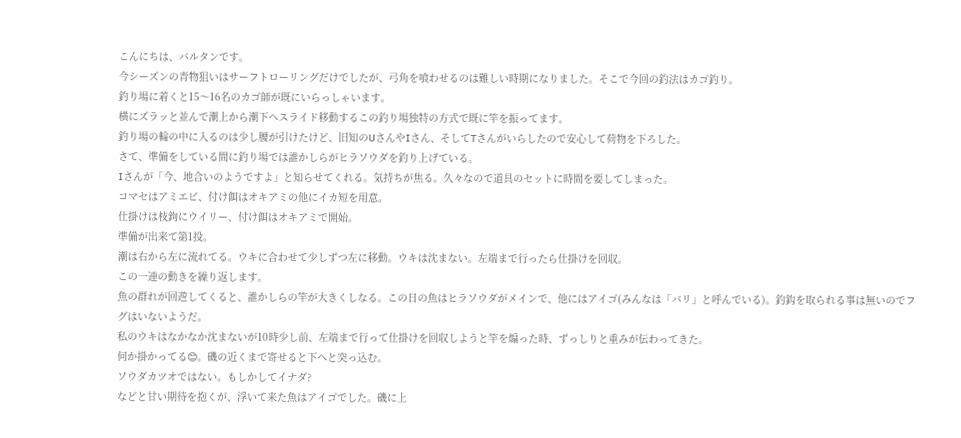こんにちは、バルタンです。
今シーズンの青物狙いはサーフトローリングだけでしたが、弓角を喰わせるのは難しい時期になりました。そこで今回の釣法はカゴ釣り。
釣り場に着くと15〜16名のカゴ師が既にいらっしゃいます。
横にズラッと並んで潮上から潮下へスライド移動するこの釣り場独特の方式で既に竿を振ってます。
釣り場の輪の中に入るのは少し腰が引けたけど、旧知のUさんやIさん、そしてTさんがいらしたので安心して荷物を下ろした。
さて、準備をしている間に釣り場では誰かしらがヒラソウダを釣り上げている。
Iさんが「今、地合いのようですよ」と知らせてくれる。気持ちが焦る。久々なので道具のセットに時間を要してしまった。
コマセはアミエビ、付け餌はオキアミの他にイカ短を用意。
仕掛けは枝鉤にウイリー、付け餌はオキアミで開始。
準備が出来て第1投。
潮は右から左に流れてる。ウキに合わせて少しずつ左に移動。ウキは沈まない。左端まで行ったら仕掛けを回収。
この一連の動きを繰り返します。
魚の群れが回遊してくると、誰かしらの竿が大きくしなる。この日の魚はヒラソウダがメインで、他にはアイゴ(みんなは「バリ」と呼んでいる)。釣鈎を取られる事は無いのでフグはいないようだ。
私のウキはなかなか沈まないが10時少し前、左端まで行って仕掛けを回収しようと竿を煽った時、ずっしりと重みが伝わってきた。
何か掛かってる😊。磯の近くまで寄せると下へと突っ込む。
ソウダカツオではない。もしかしてイナダ?
などと甘い期待を抱くが、浮いて来た魚はアイゴでした。磯に上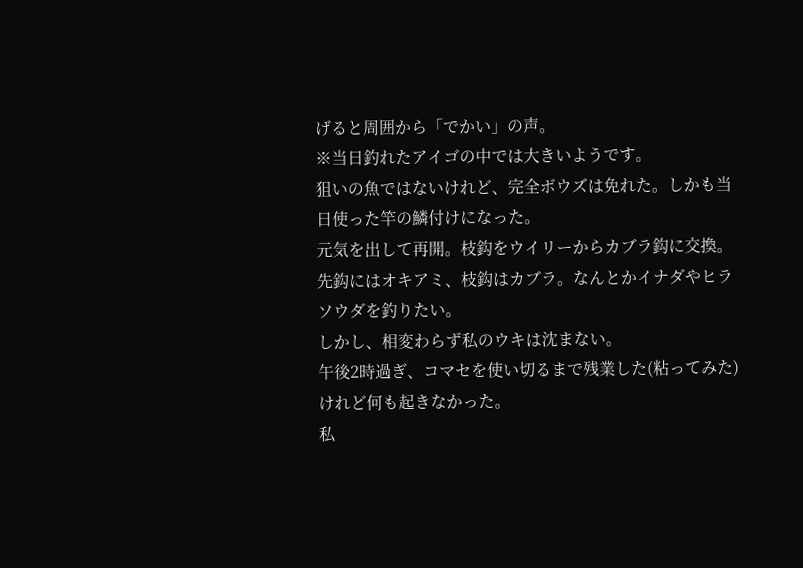げると周囲から「でかい」の声。
※当日釣れたアイゴの中では大きいようです。
狙いの魚ではないけれど、完全ボウズは免れた。しかも当日使った竿の鱗付けになった。
元気を出して再開。枝鈎をウイリーからカブラ鈎に交換。
先鈎にはオキアミ、枝鈎はカブラ。なんとかイナダやヒラソウダを釣りたい。
しかし、相変わらず私のウキは沈まない。
午後2時過ぎ、コマセを使い切るまで残業した(粘ってみた)けれど何も起きなかった。
私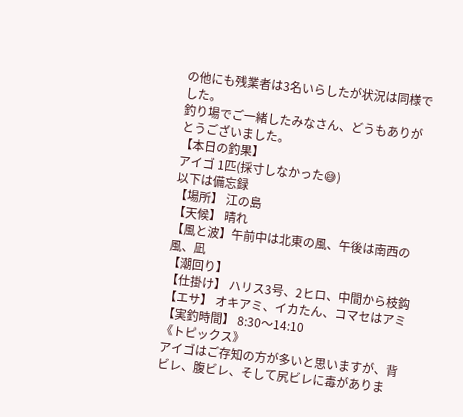の他にも残業者は3名いらしたが状況は同様でした。
釣り場でご一緒したみなさん、どうもありがとうございました。
【本日の釣果】
アイゴ 1匹(採寸しなかった😅)
以下は備忘録
【場所】 江の島
【天候】 晴れ
【風と波】午前中は北東の風、午後は南西の風、凪
【潮回り】
【仕掛け】 ハリス3号、2ヒロ、中間から枝鈎
【エサ】 オキアミ、イカたん、コマセはアミ
【実釣時間】 8:30〜14:10
《トピックス》
アイゴはご存知の方が多いと思いますが、背ビレ、腹ビレ、そして尻ビレに毒がありま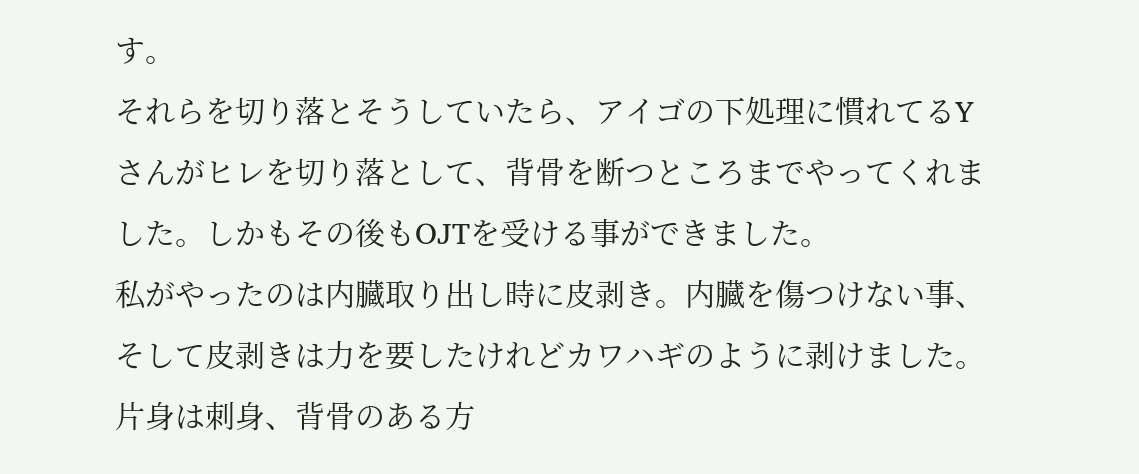す。
それらを切り落とそうしていたら、アイゴの下処理に慣れてるYさんがヒレを切り落として、背骨を断つところまでやってくれました。しかもその後もOJTを受ける事ができました。
私がやったのは内臓取り出し時に皮剥き。内臓を傷つけない事、そして皮剥きは力を要したけれどカワハギのように剥けました。
片身は刺身、背骨のある方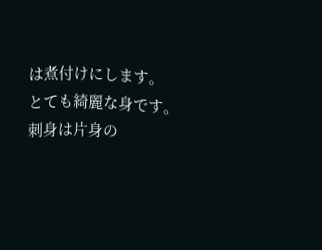は煮付けにします。
とても綺麗な身です。
刺身は片身の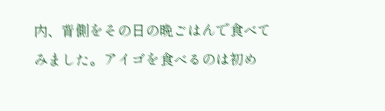内、背側をその日の晩ごはんで食べてみました。アイゴを食べるのは初め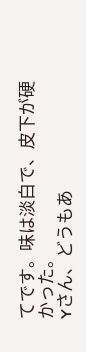てです。味は淡白で、皮下が硬かった。
Yさん、どうもあ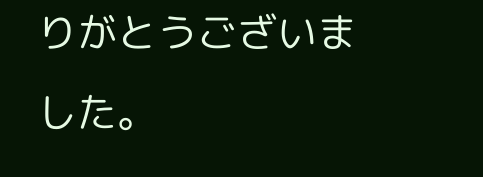りがとうございました。